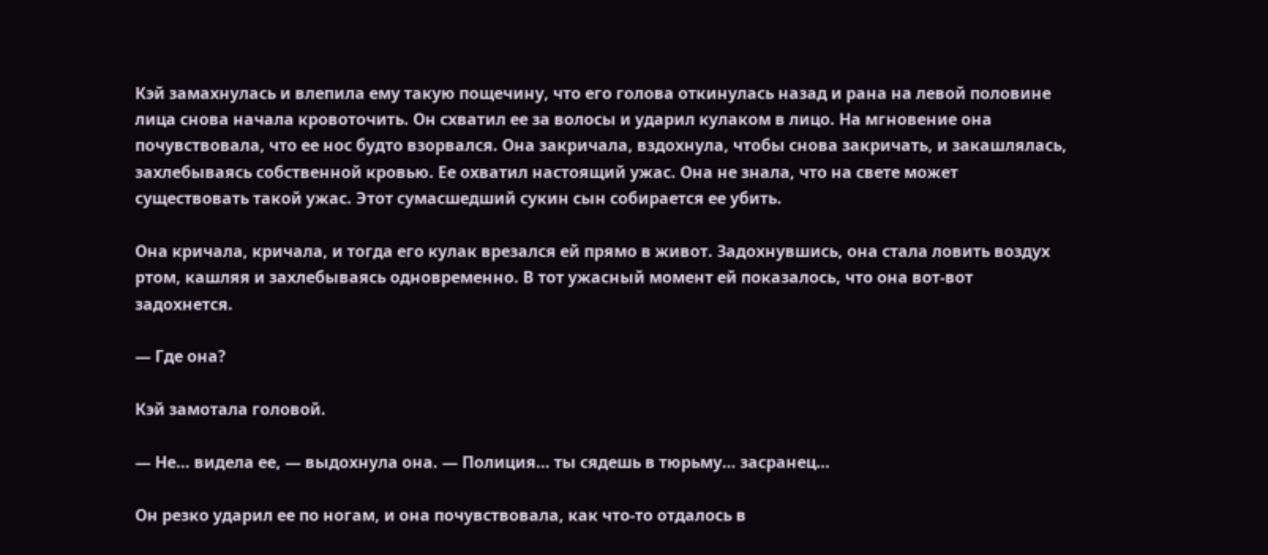Кэй замахнулась и влепила ему такую пощечину, что его голова откинулась назад и рана на левой половине лица снова начала кровоточить. Он схватил ее за волосы и ударил кулаком в лицо. На мгновение она почувствовала, что ее нос будто взорвался. Она закричала, вздохнула, чтобы снова закричать, и закашлялась, захлебываясь собственной кровью. Ее охватил настоящий ужас. Она не знала, что на свете может существовать такой ужас. Этот сумасшедший сукин сын собирается ее убить.

Она кричала, кричала, и тогда его кулак врезался ей прямо в живот. Задохнувшись, она стала ловить воздух ртом, кашляя и захлебываясь одновременно. В тот ужасный момент ей показалось, что она вот-вот задохнется.

— Где она?

Кэй замотала головой.

— Не… видела ее, — выдохнула она. — Полиция… ты сядешь в тюрьму… засранец…

Он резко ударил ее по ногам, и она почувствовала, как что-то отдалось в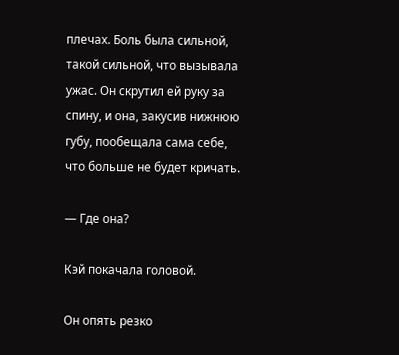плечах. Боль была сильной, такой сильной, что вызывала ужас. Он скрутил ей руку за спину, и она, закусив нижнюю губу, пообещала сама себе, что больше не будет кричать.

— Где она?

Кэй покачала головой.

Он опять резко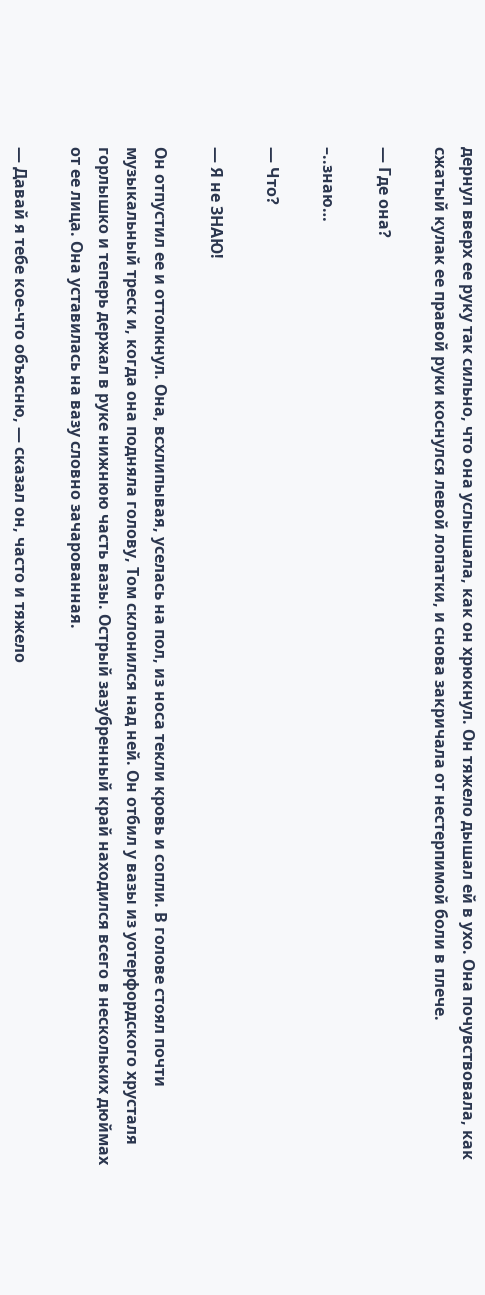дернул вверх ее руку так сильно, что она услышала, как он хрюкнул. Он тяжело дышал ей в ухо. Она почувствовала, как сжатый кулак ее правой руки коснулся левой лопатки, и снова закричала от нестерпимой боли в плече.

— Где она?

–..знаю…

— Что?

— Я не ЗНАЮ!

Он отпустил ее и оттолкнул. Она, всхлипывая, уселась на пол, из носа текли кровь и сопли. В голове стоял почти музыкальный треск и, когда она подняла голову, Том склонился над ней. Он отбил у вазы из уотерфордского хрусталя горлышко и теперь держал в руке нижнюю часть вазы. Острый зазубренный край находился всего в нескольких дюймах от ее лица. Она уставилась на вазу словно зачарованная.

— Давай я тебе кое-что объясню, — сказал он, часто и тяжело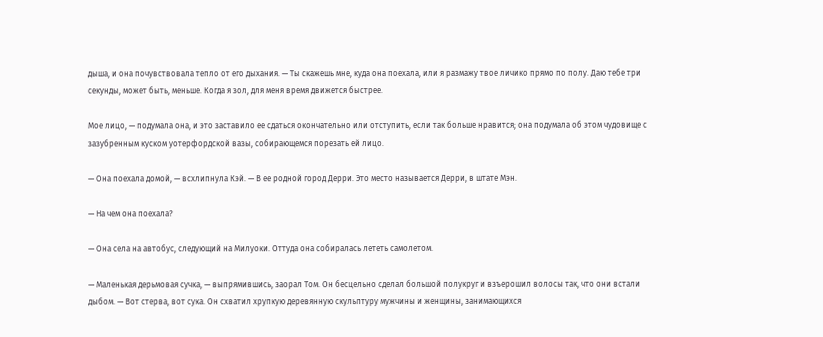дыша, и она почувствовала тепло от его дыхания. — Ты скажешь мне, куда она поехала, или я размажу твое личико прямо по полу. Даю тебе три секунды, может быть, меньше. Когда я зол, для меня время движется быстрее.

Мое лицо, — подумала она, и это заставило ее сдаться окончательно или отступить, если так больше нравится; она подумала об этом чудовище с зазубренным куском уотерфордской вазы, собирающемся порезать ей лицо.

— Она поехала домой, — всхлипнула Кэй. — В ее родной город Дерри. Это место называется Дерри, в штате Мэн.

— На чем она поехала?

— Она села на автобус, следующий на Милуоки. Оттуда она собиралась лететь самолетом.

— Маленькая дерьмовая сучка, — выпрямившись, заорал Том. Он бесцельно сделал большой полукруг и взъерошил волосы так, что они встали дыбом. — Вот стерва, вот сука. Он схватил хрупкую деревянную скульптуру мужчины и женщины, занимающихся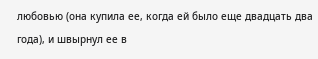любовью (она купила ее, когда ей было еще двадцать два года), и швырнул ее в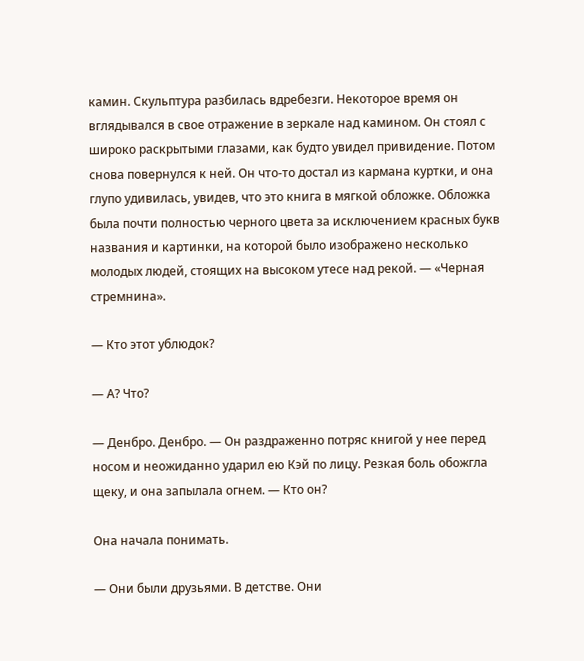камин. Скульптура разбилась вдребезги. Некоторое время он вглядывался в свое отражение в зеркале над камином. Он стоял с широко раскрытыми глазами, как будто увидел привидение. Потом снова повернулся к ней. Он что-то достал из кармана куртки, и она глупо удивилась, увидев, что это книга в мягкой обложке. Обложка была почти полностью черного цвета за исключением красных букв названия и картинки, на которой было изображено несколько молодых людей, стоящих на высоком утесе над рекой. — «Черная стремнина».

— Кто этот ублюдок?

— А? Что?

— Денбро. Денбро. — Он раздраженно потряс книгой у нее перед носом и неожиданно ударил ею Кэй по лицу. Резкая боль обожгла щеку, и она запылала огнем. — Кто он?

Она начала понимать.

— Они были друзьями. В детстве. Они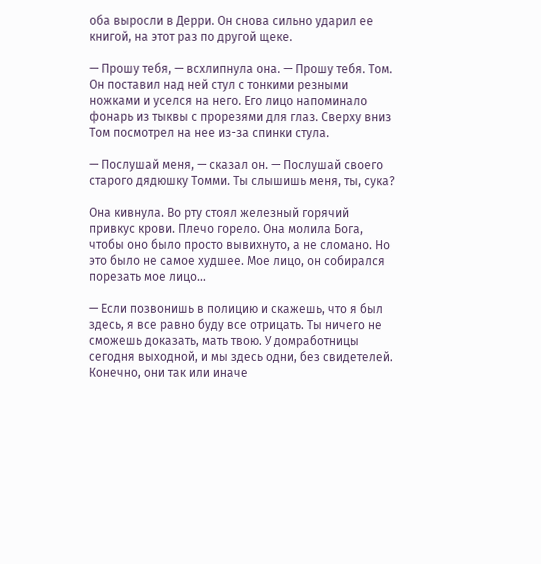оба выросли в Дерри. Он снова сильно ударил ее книгой, на этот раз по другой щеке.

— Прошу тебя, — всхлипнула она. — Прошу тебя. Том. Он поставил над ней стул с тонкими резными ножками и уселся на него. Его лицо напоминало фонарь из тыквы с прорезями для глаз. Сверху вниз Том посмотрел на нее из-за спинки стула.

— Послушай меня, — сказал он. — Послушай своего старого дядюшку Томми. Ты слышишь меня, ты, сука?

Она кивнула. Во рту стоял железный горячий привкус крови. Плечо горело. Она молила Бога, чтобы оно было просто вывихнуто, а не сломано. Но это было не самое худшее. Мое лицо, он собирался порезать мое лицо…

— Если позвонишь в полицию и скажешь, что я был здесь, я все равно буду все отрицать. Ты ничего не сможешь доказать, мать твою. У домработницы сегодня выходной, и мы здесь одни, без свидетелей. Конечно, они так или иначе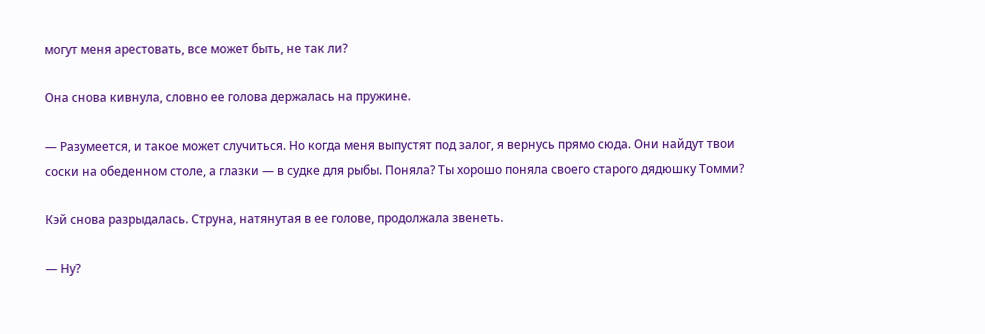могут меня арестовать, все может быть, не так ли?

Она снова кивнула, словно ее голова держалась на пружине.

— Разумеется, и такое может случиться. Но когда меня выпустят под залог, я вернусь прямо сюда. Они найдут твои соски на обеденном столе, а глазки — в судке для рыбы. Поняла? Ты хорошо поняла своего старого дядюшку Томми?

Кэй снова разрыдалась. Струна, натянутая в ее голове, продолжала звенеть.

— Ну?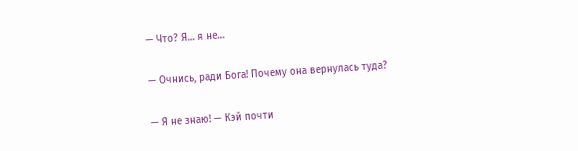— Что? Я… я не…

— Очнись, ради Бога! Почему она вернулась туда?

— Я не знаю! — Кэй почти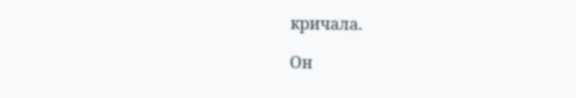кричала.

Он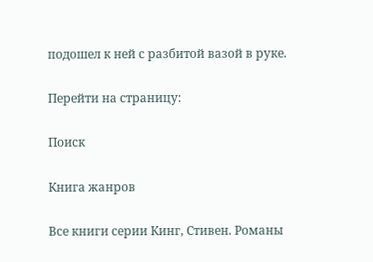подошел к ней с разбитой вазой в руке.

Перейти на страницу:

Поиск

Книга жанров

Все книги серии Кинг, Стивен. Романы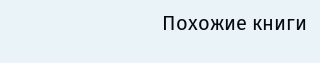Похожие книги